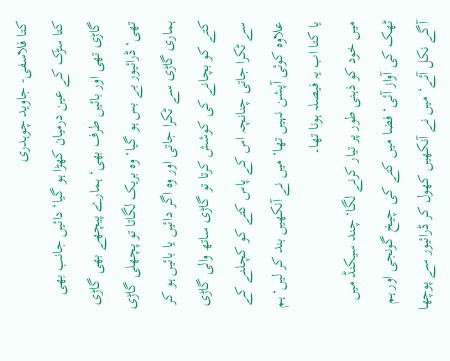کتا فلاسفی- جاوید چوہدری
کتا سڑک کے عین درمیان کھڑا ہو گیا‘ دائیں جانب بھی گاڑی تھی اور بائیں طرف بھی‘ ہمارے پیچھے بھی گاڑی تھی‘ ڈرائیور بے بس ہو گیا‘ وہ بریک لگاتا تو پچھلی گاڑی ہماری گاڑی سے ٹکرا جاتی اور وہ اگر دائیں یا بائیں ہو کر کتے کو بچانے کی کوشش کرتا تو گاڑی ساتھ والی گاڑی سے ٹکرا جاتی چنانچہ اس کے پاس کتے کو کچلنے کے علاوہ کوئی آپشن نہیں تھا‘ میں نے آنکھیں بند کر لیں‘ہم یا کتا اب یہ فیصلہ ہونا تھا۔
میں خود کو ذہنی طور پر تیار کرنے لگا‘ چند سیکنڈ میں ٹھک کی آواز آئی‘ فضا میں کتے کی چیخ گونجی اور ہم آگے نکل آئے‘ میں نے آنکھیں کھول کر ڈرائیور سے پوچھا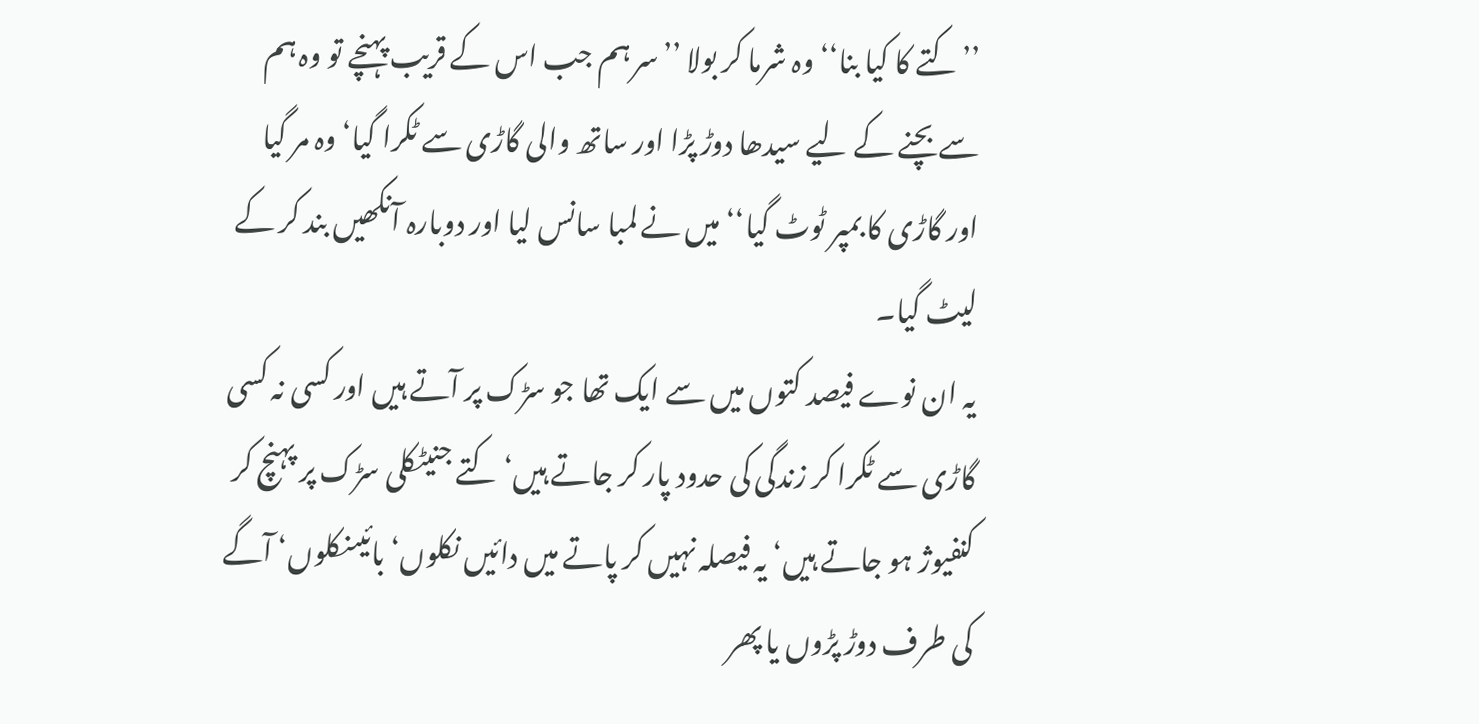’’کتے کا کیا بنا‘‘ وہ شرما کر بولا ’’سر ہم جب اس کے قریب پہنچے تو وہ ہم سے بچنے کے لیے سیدھا دوڑ پڑا اور ساتھ والی گاڑی سے ٹکرا گیا‘ وہ مر گیا اور گاڑی کا بمپر ٹوٹ گیا‘‘ میں نے لمبا سانس لیا اور دوبارہ آنکھیں بند کر کے لیٹ گیا۔
یہ ان نوے فیصد کتوں میں سے ایک تھا جو سڑک پر آتے ہیں اور کسی نہ کسی گاڑی سے ٹکرا کر زندگی کی حدود پار کر جاتے ہیں‘ کتے جنیٹکلی سڑک پر پہنچ کر کنفیوژ ہو جاتے ہیں‘ یہ فیصلہ نہیں کر پاتے میں دائیں نکلوں‘ بائیںنکلوں‘ آگے کی طرف دوڑ پڑوں یا پھر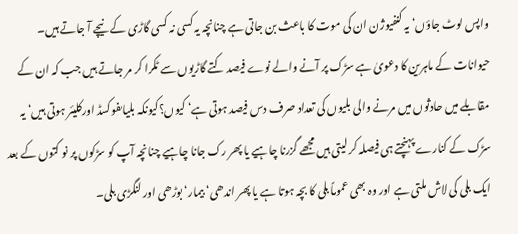واپس لوٹ جاؤں‘ یہ کنفیوژن ان کی موت کا باعث بن جاتی ہے چنانچہ یہ کسی نہ کسی گاڑی کے نیچے آ جاتے ہیں۔
حیوانات کے ماہرین کا دعویٰ ہے سڑک پر آنے والے نوے فیصد کتے گاڑیوں سے ٹکرا کر مر جاتے ہیں جب کہ ان کے مقابلے میں حادثوں میں مرنے والی بلیوں کی تعداد صرف دس فیصد ہوتی ہے‘ کیوں؟کیونکہ بلیاںفوکسڈ اورکلیئر ہوتی ہیں‘ یہ سڑک کے کنارے پہنچتے ہی فیصلہ کر لیتی ہیں مجھے گزرنا چاہیے یا پھر رک جانا چاہیے چنانچہ آپ کو سڑکوں پر نو کتوں کے بعد ایک بلی کی لاش ملتی ہے اور وہ بھی عموماً بلی کا بچہ ہوتا ہے یا پھر اندھی‘ بیمار‘ بوڑھی اور لنگڑی بلی۔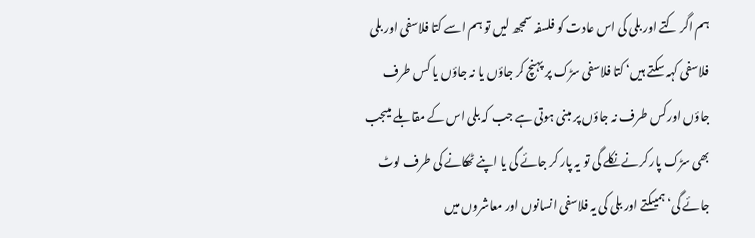ہم اگر کتے اور بلی کی اس عادت کو فلسفہ سمجھ لیں تو ہم اسے کتا فلاسفی اور بلی فلاسفی کہہ سکتے ہیں‘ کتا فلاسفی سڑک پر پہنچ کر جاؤں یا نہ جاؤں یا کس طرف جاؤں اورکس طرف نہ جاؤں پر مبنی ہوتی ہے جب کہ بلی اس کے مقابلے میںجب بھی سڑک پار کرنے نکلے گی تو یہ پار کر جائے گی یا اپنے ٹھکانے کی طرف لوٹ جائے گی‘ہمیںکتے اور بلی کی یہ فلاسفی انسانوں اور معاشروں میں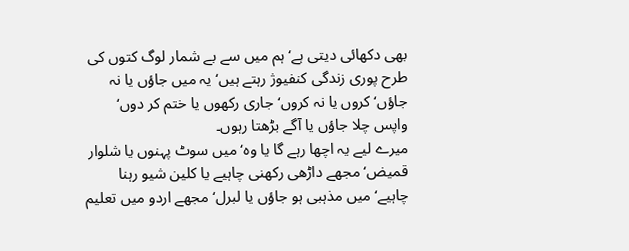بھی دکھائی دیتی ہے‘ ہم میں سے بے شمار لوگ کتوں کی طرح پوری زندگی کنفیوژ رہتے ہیں‘یہ میں جاؤں یا نہ جاؤں‘ کروں یا نہ کروں‘ جاری رکھوں یا ختم کر دوں‘ واپس چلا جاؤں یا آگے بڑھتا رہوں۔
میرے لیے یہ اچھا رہے گا یا وہ‘ میں سوٹ پہنوں یا شلوار قمیض‘ مجھے داڑھی رکھنی چاہیے یا کلین شیو رہنا چاہیے‘ میں مذہبی ہو جاؤں یا لبرل‘ مجھے اردو میں تعلیم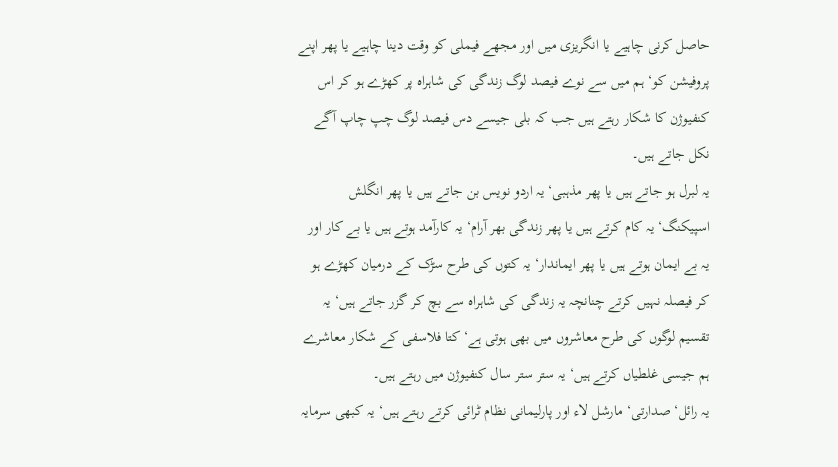حاصل کرنی چاہیے یا انگریزی میں اور مجھے فیملی کو وقت دینا چاہیے یا پھر اپنے پروفیشن کو‘ ہم میں سے نوے فیصد لوگ زندگی کی شاہراہ پر کھڑے ہو کر اس کنفیوژن کا شکار رہتے ہیں جب کہ بلی جیسے دس فیصد لوگ چپ چاپ آگے نکل جاتے ہیں۔
یہ لبرل ہو جاتے ہیں یا پھر مذہبی‘ یہ اردو نویس بن جاتے ہیں یا پھر انگلش اسپیکنگ‘ یہ کام کرتے ہیں یا پھر زندگی بھر آرام‘ یہ کارآمد ہوتے ہیں یا بے کار اور یہ بے ایمان ہوتے ہیں یا پھر ایماندار‘ یہ کتوں کی طرح سڑک کے درمیان کھڑے ہو کر فیصلہ نہیں کرتے چنانچہ یہ زندگی کی شاہراہ سے بچ کر گزر جاتے ہیں‘ یہ تقسیم لوگوں کی طرح معاشروں میں بھی ہوتی ہے‘ کتا فلاسفی کے شکار معاشرے ہم جیسی غلطیاں کرتے ہیں‘ یہ ستر ستر سال کنفیوژن میں رہتے ہیں۔
یہ رائل‘ صدارتی‘ مارشل لاء اور پارلیمانی نظام ٹرائی کرتے رہتے ہیں‘ یہ کبھی سرمایہ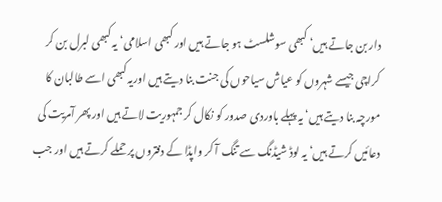دار بن جاتے ہیں‘ کبھی سوشلسٹ ہو جاتے ہیں اور کبھی اسلامی‘ یہ کبھی لبرل بن کر کراچی جیسے شہروں کو عیاش سیاحوں کی جنت بنا دیتے ہیں اوریہ کبھی اسے طالبان کا مورچہ بنا دیتے ہیں‘ یہ پہلے باوردی صدور کو نکال کر جمہوریت لاتے ہیں اور پھر آمریت کی دعائیں کرتے ہیں‘ یہ لوڈ شیڈنگ سے تنگ آ کر واپڈا کے دفتروں پر حملے کرتے ہیں اور جب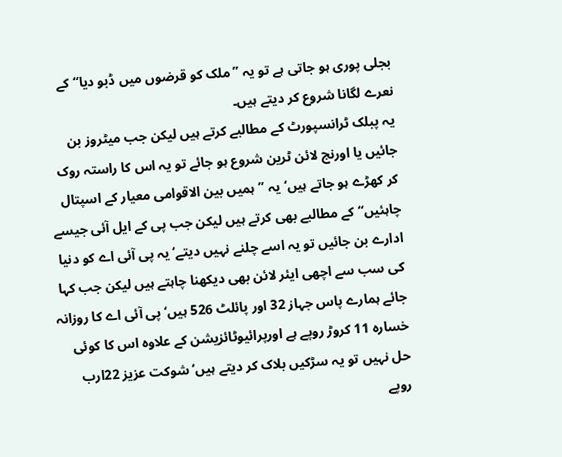بجلی پوری ہو جاتی ہے تو یہ ’’ملک کو قرضوں میں ڈبو دیا‘‘ کے نعرے لگانا شروع کر دیتے ہیں۔
یہ پبلک ٹرانسپورٹ کے مطالبے کرتے ہیں لیکن جب میٹروز بن جائیں یا اورنج لائن ٹرین شروع ہو جائے تو یہ اس کا راستہ روک کر کھڑے ہو جاتے ہیں‘ یہ ’’ہمیں بین الاقوامی معیار کے اسپتال چاہئیں‘‘ کے مطالبے بھی کرتے ہیں لیکن جب پی کے ایل آئی جیسے ادارے بن جائیں تو یہ اسے چلنے نہیں دیتے‘ یہ پی آئی اے کو دنیا کی سب سے اچھی ایئر لائن بھی دیکھنا چاہتے ہیں لیکن جب کہا جائے ہمارے پاس جہاز 32 اور پائلٹ 526 ہیں‘ پی آئی اے کا روزانہ خسارہ 11 کروڑ روپے ہے اورپرائیوٹائزیشن کے علاوہ اس کا کوئی حل نہیں تو یہ سڑکیں بلاک کر دیتے ہیں‘ شوکت عزیز 22ارب روپے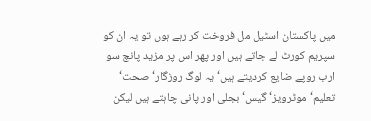میں پاکستان اسٹیل مل فروخت کر رہے ہوں تو یہ ان کو سپریم کورٹ لے جاتے ہیں اور پھر اس پر مزید پانچ سو ارب روپے ضایع کردیتے ہیں‘ یہ لوگ روزگار‘ صحت‘ تعلیم‘ موٹرویز‘ گیس‘ بجلی اور پانی چاہتے ہیں لیکن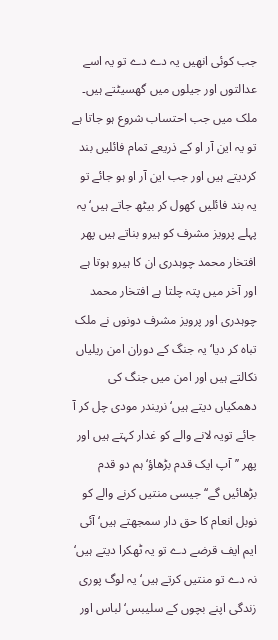جب کوئی انھیں یہ دے دے تو یہ اسے عدالتوں اور جیلوں میں گھسیٹتے ہیں۔
ملک میں جب احتساب شروع ہو جاتا ہے تو یہ این آر او کے ذریعے تمام فائلیں بند کردیتے ہیں اور جب این آر او ہو جائے تو یہ بند فائلیں کھول کر بیٹھ جاتے ہیں‘ یہ پہلے پرویز مشرف کو ہیرو بناتے ہیں پھر افتخار محمد چوہدری ان کا ہیرو ہوتا ہے اور آخر میں پتہ چلتا ہے افتخار محمد چوہدری اور پرویز مشرف دونوں نے ملک تباہ کر دیا‘ یہ جنگ کے دوران امن ریلیاں نکالتے ہیں اور امن میں جنگ کی دھمکیاں دیتے ہیں‘ نریندر مودی چل کر آ جائے تویہ لانے والے کو غدار کہتے ہیں اور پھر ’’آپ ایک قدم بڑھاؤ‘ ہم دو قدم بڑھائیں گے‘‘ جیسی منتیں کرنے والے کو نوبل انعام کا حق دار سمجھتے ہیں‘ آئی ایم ایف قرضے دے تو یہ ٹھکرا دیتے ہیں‘ نہ دے تو منتیں کرتے ہیں‘ یہ لوگ پوری زندگی اپنے بچوں کے سلیبس‘ لباس اور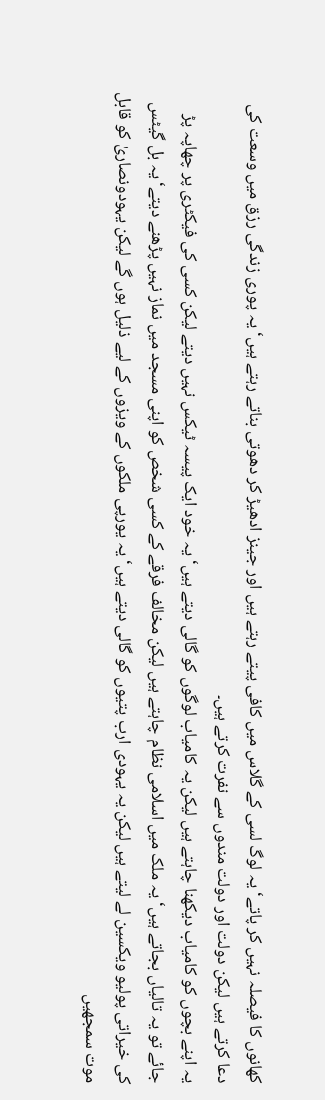کھانوں کا فیصلہ نہیں کر پاتے‘ یہ لوگ لسی کے گلاس میں کافی پیتے رہتے ہیں اور جینز ادھیڑ کر دھوتی بناتے رہتے ہیں‘ یہ پوری زندگی رزق میں وسعت کی دعا کرتے ہیں لیکن دولت اور دولت مندوں سے نفرت کرتے ہیں۔
یہ اپنے بچوں کو کامیاب دیکھنا چاہتے ہیں لیکن یہ کامیاب لوگوں کو گالی دیتے ہیں‘ یہ خود ایک پیسہ ٹیکس نہیں دیتے لیکن کسی کی فیکٹری پر چھاپہ پڑ جائے تو یہ تالیاں بجاتے ہیں‘ یہ ملک میں اسلامی نظام چاہتے ہیں لیکن مخالف فرقے کے کسی شخص کو اپنی مسجد میں نماز نہیں پڑھنے دیتے‘یہ بل گیٹس کی خیراتی پولیو ویکسین لے لیتے ہیں لیکن یہ یہودی ارب پتیوں کو گالی دیتے ہیں‘ یہ یورپی ملکوں کے ویزوں کے لیے ذلیل ہوں گے لیکن یہودونصاریٰ کو قابل موت سمجھیں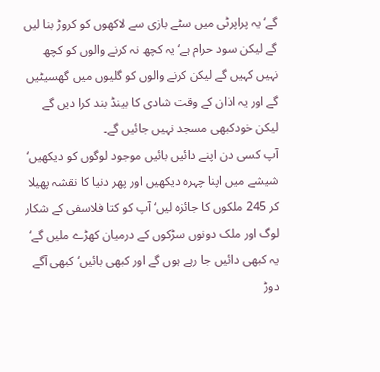گے‘ یہ پراپرٹی میں سٹے بازی سے لاکھوں کو کروڑ بنا لیں گے لیکن سود حرام ہے‘ یہ کچھ نہ کرنے والوں کو کچھ نہیں کہیں گے لیکن کرنے والوں کو گلیوں میں گھسیٹیں گے اور یہ اذان کے وقت شادی کا بینڈ بند کرا دیں گے لیکن خودکبھی مسجد نہیں جائیں گے۔
آپ کسی دن اپنے دائیں بائیں موجود لوگوں کو دیکھیں‘ شیشے میں اپنا چہرہ دیکھیں اور پھر دنیا کا نقشہ پھیلا کر 245 ملکوں کا جائزہ لیں‘ آپ کو کتا فلاسفی کے شکار لوگ اور ملک دونوں سڑکوں کے درمیان کھڑے ملیں گے‘ یہ کبھی دائیں جا رہے ہوں گے اور کبھی بائیں‘ کبھی آگے دوڑ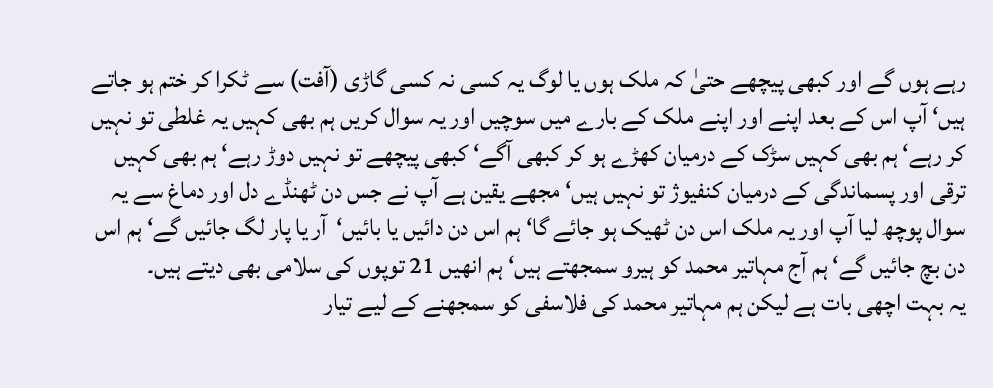رہے ہوں گے اور کبھی پیچھے حتیٰ کہ ملک ہوں یا لوگ یہ کسی نہ کسی گاڑی (آفت) سے ٹکرا کر ختم ہو جاتے ہیں‘ آپ اس کے بعد اپنے اور اپنے ملک کے بارے میں سوچیں اور یہ سوال کریں ہم بھی کہیں یہ غلطی تو نہیں کر رہے‘ ہم بھی کہیں سڑک کے درمیان کھڑے ہو کر کبھی آگے‘ کبھی پیچھے تو نہیں دوڑ رہے‘ ہم بھی کہیں ترقی اور پسماندگی کے درمیان کنفیوژ تو نہیں ہیں‘ مجھے یقین ہے آپ نے جس دن ٹھنڈے دل اور دماغ سے یہ سوال پوچھ لیا آپ اور یہ ملک اس دن ٹھیک ہو جائے گا‘ ہم اس دن دائیں یا بائیں‘آر یا پار لگ جائیں گے‘ ہم اس دن بچ جائیں گے‘ ہم آج مہاتیر محمد کو ہیرو سمجھتے ہیں‘ ہم انھیں 21 توپوں کی سلامی بھی دیتے ہیں۔
یہ بہت اچھی بات ہے لیکن ہم مہاتیر محمد کی فلاسفی کو سمجھنے کے لیے تیار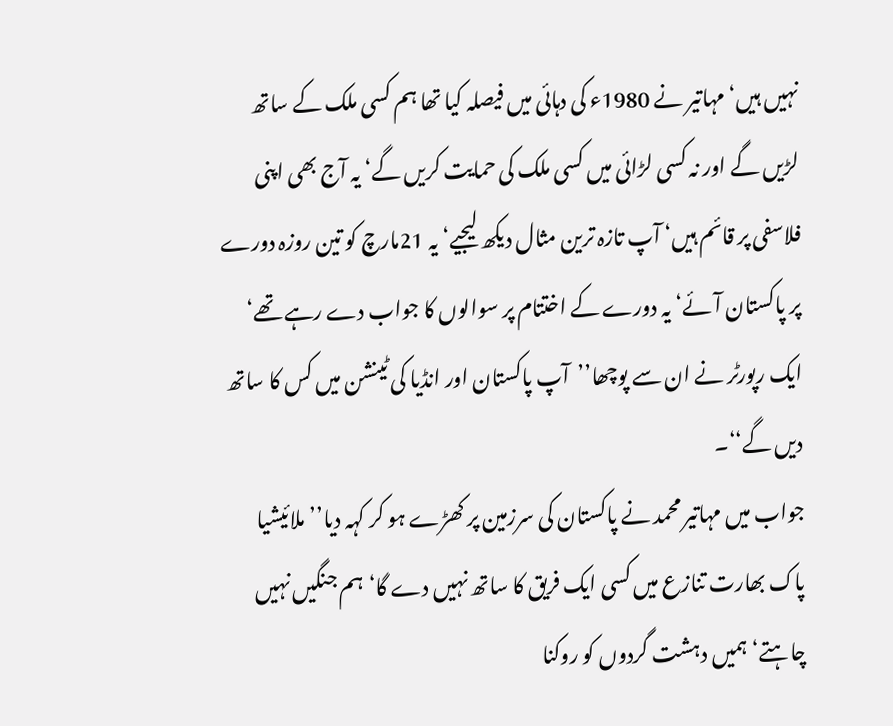نہیں ہیں‘ مہاتیر نے 1980ء کی دہائی میں فیصلہ کیا تھا ہم کسی ملک کے ساتھ لڑیں گے اور نہ کسی لڑائی میں کسی ملک کی حمایت کریں گے‘ یہ آج بھی اپنی فلاسفی پر قائم ہیں‘ آپ تازہ ترین مثال دیکھ لیجیے‘ یہ 21مارچ کو تین روزہ دورے پر پاکستان آئے‘ یہ دورے کے اختتام پر سوالوں کا جواب دے رہے تھے‘ ایک رپورٹر نے ان سے پوچھا’’آپ پاکستان اور انڈیا کی ٹینشن میں کس کا ساتھ دیں گے‘‘۔
جواب میں مہاتیر محمد نے پاکستان کی سرزمین پر کھڑے ہو کر کہہ دیا’’ ملائیشیا پاک بھارت تنازع میں کسی ایک فریق کا ساتھ نہیں دے گا‘ہم جنگیں نہیں چاہتے‘ہمیں دہشت گردوں کو روکنا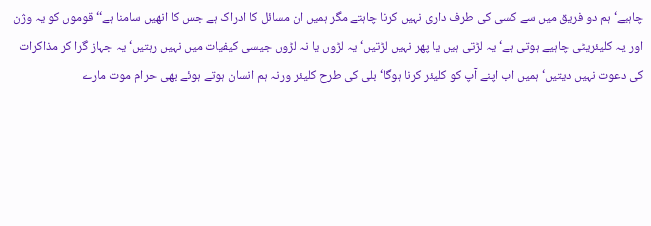چاہیے‘ ہم دو فریق میں سے کسی کی طرف داری نہیں کرنا چاہتے مگر ہمیں ان مسائل کا ادراک ہے جس کا انھیں سامنا ہے‘‘ قوموں کو یہ وژن اور یہ کلیئریٹی چاہیے ہوتی ہے‘ یہ لڑتی ہیں یا پھر نہیں لڑتیں‘ یہ لڑوں یا نہ لڑوں جیسی کیفیات میں نہیں رہتیں‘ یہ جہاز گرا کر مذاکرات کی دعوت نہیں دیتیں‘ ہمیں اب اپنے آپ کو کلیئر کرنا ہوگا‘ بلی کی طرح کلیئر ورنہ ہم انسان ہوتے ہوئے بھی حرام موت مارے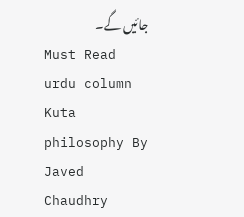جائیں گے۔
Must Read urdu column Kuta philosophy By Javed Chaudhry